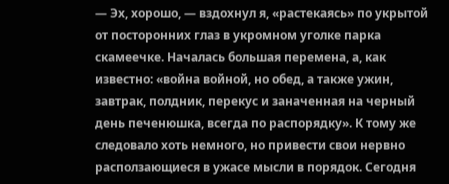— Эх, хорошо, — вздохнул я, «растекаясь» по укрытой от посторонних глаз в укромном уголке парка скамеечке. Началась большая перемена, а, как известно: «война войной, но обед, а также ужин, завтрак, полдник, перекус и заначенная на черный день печенюшка, всегда по распорядку». К тому же следовало хоть немного, но привести свои нервно расползающиеся в ужасе мысли в порядок. Сегодня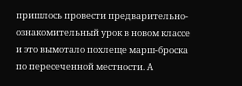пришлось провести предварительно-ознакомительный урок в новом классе и это вымотало похлеще марш-броска по пересеченной местности. А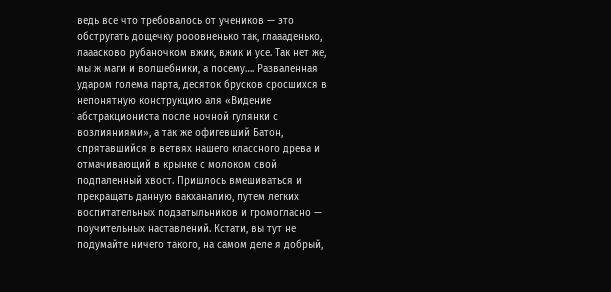ведь все что требовалось от учеников — это обстругать дощечку рооовненько так, глаааденько, лааасково рубаночком вжик, вжик и усе. Так нет же, мы ж маги и волшебники, а посему…. Разваленная ударом голема парта, десяток брусков сросшихся в непонятную конструкцию аля «Видение абстракциониста после ночной гулянки с возлияниями», а так же офигевший Батон, спрятавшийся в ветвях нашего классного древа и отмачивающий в крынке с молоком свой подпаленный хвост. Пришлось вмешиваться и прекращать данную вакханалию, путем легких воспитательных подзатыльников и громогласно — поучительных наставлений. Кстати, вы тут не подумайте ничего такого, на самом деле я добрый,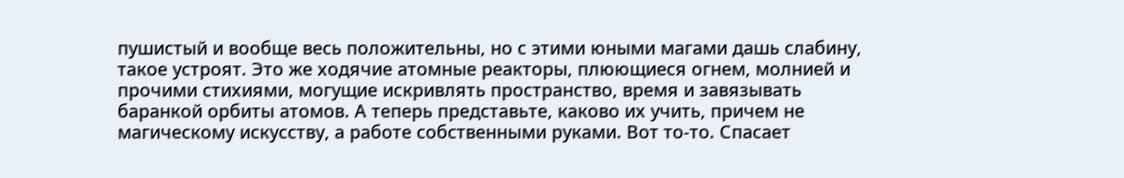пушистый и вообще весь положительны, но с этими юными магами дашь слабину, такое устроят. Это же ходячие атомные реакторы, плюющиеся огнем, молнией и прочими стихиями, могущие искривлять пространство, время и завязывать баранкой орбиты атомов. А теперь представьте, каково их учить, причем не магическому искусству, а работе собственными руками. Вот то-то. Спасает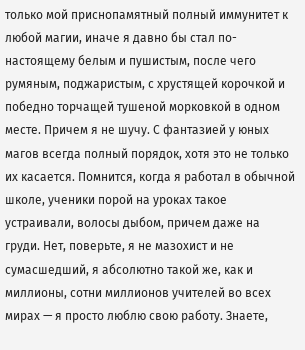только мой приснопамятный полный иммунитет к любой магии, иначе я давно бы стал по-настоящему белым и пушистым, после чего румяным, поджаристым, с хрустящей корочкой и победно торчащей тушеной морковкой в одном месте. Причем я не шучу. С фантазией у юных магов всегда полный порядок, хотя это не только их касается. Помнится, когда я работал в обычной школе, ученики порой на уроках такое устраивали, волосы дыбом, причем даже на груди. Нет, поверьте, я не мазохист и не сумасшедший, я абсолютно такой же, как и миллионы, сотни миллионов учителей во всех мирах — я просто люблю свою работу. Знаете,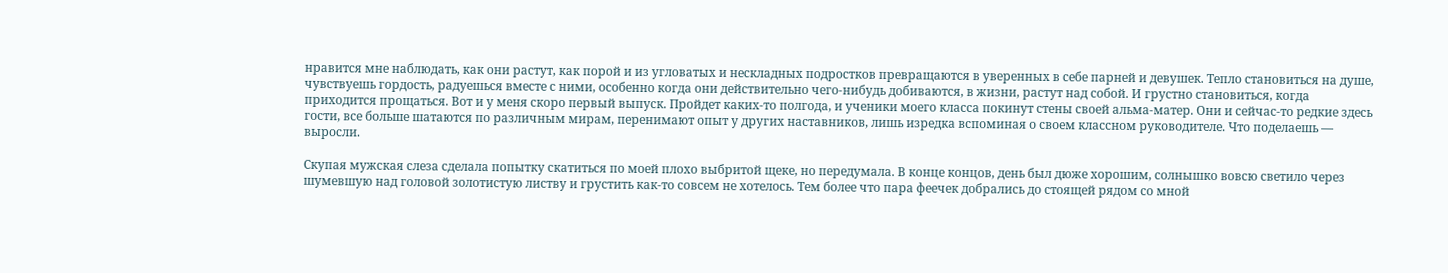нравится мне наблюдать, как они растут, как порой и из угловатых и нескладных подростков превращаются в уверенных в себе парней и девушек. Тепло становиться на душе, чувствуешь гордость, радуешься вместе с ними, особенно когда они действительно чего-нибудь добиваются, в жизни, растут над собой. И грустно становиться, когда приходится прощаться. Вот и у меня скоро первый выпуск. Пройдет каких-то полгода, и ученики моего класса покинут стены своей альма-матер. Они и сейчас-то редкие здесь гости, все больше шатаются по различным мирам, перенимают опыт у других наставников, лишь изредка вспоминая о своем классном руководителе. Что поделаешь — выросли.

Скупая мужская слеза сделала попытку скатиться по моей плохо выбритой щеке, но передумала. В конце концов, день был дюже хорошим, солнышко вовсю светило через шумевшую над головой золотистую листву и грустить как-то совсем не хотелось. Тем более что пара феечек добрались до стоящей рядом со мной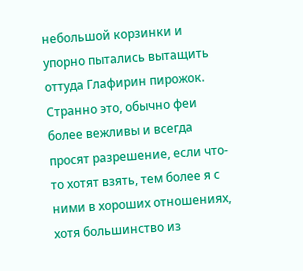небольшой корзинки и упорно пытались вытащить оттуда Глафирин пирожок. Странно это, обычно феи более вежливы и всегда просят разрешение, если что-то хотят взять, тем более я с ними в хороших отношениях, хотя большинство из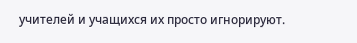учителей и учащихся их просто игнорируют.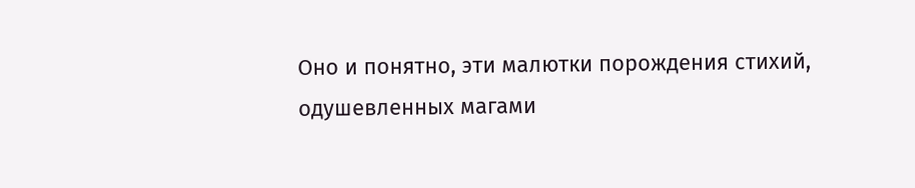Оно и понятно, эти малютки порождения стихий, одушевленных магами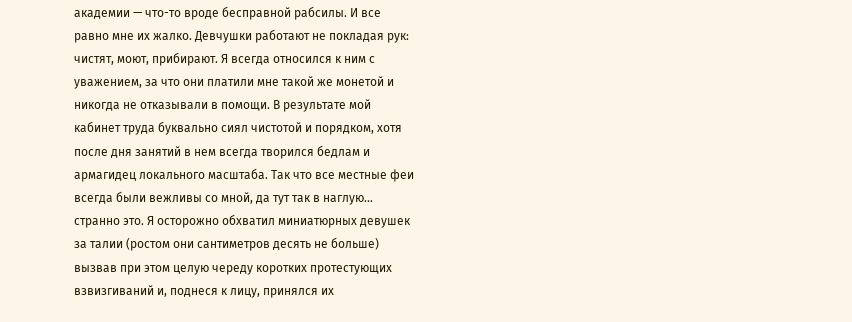академии — что-то вроде бесправной рабсилы. И все равно мне их жалко. Девчушки работают не покладая рук: чистят, моют, прибирают. Я всегда относился к ним с уважением, за что они платили мне такой же монетой и никогда не отказывали в помощи. В результате мой кабинет труда буквально сиял чистотой и порядком, хотя после дня занятий в нем всегда творился бедлам и армагидец локального масштаба. Так что все местные феи всегда были вежливы со мной, да тут так в наглую… странно это. Я осторожно обхватил миниатюрных девушек за талии (ростом они сантиметров десять не больше) вызвав при этом целую череду коротких протестующих взвизгиваний и, поднеся к лицу, принялся их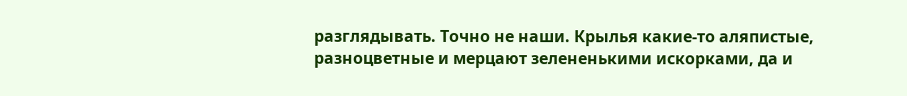разглядывать. Точно не наши. Крылья какие-то аляпистые, разноцветные и мерцают зелененькими искорками, да и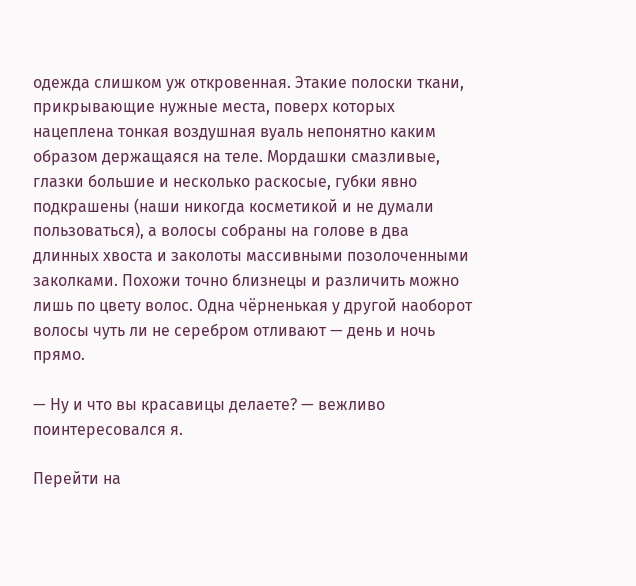одежда слишком уж откровенная. Этакие полоски ткани, прикрывающие нужные места, поверх которых нацеплена тонкая воздушная вуаль непонятно каким образом держащаяся на теле. Мордашки смазливые, глазки большие и несколько раскосые, губки явно подкрашены (наши никогда косметикой и не думали пользоваться), а волосы собраны на голове в два длинных хвоста и заколоты массивными позолоченными заколками. Похожи точно близнецы и различить можно лишь по цвету волос. Одна чёрненькая у другой наоборот волосы чуть ли не серебром отливают — день и ночь прямо.

— Ну и что вы красавицы делаете? — вежливо поинтересовался я.

Перейти на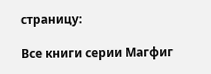страницу:

Все книги серии Магфиг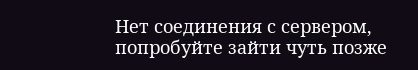Нет соединения с сервером, попробуйте зайти чуть позже